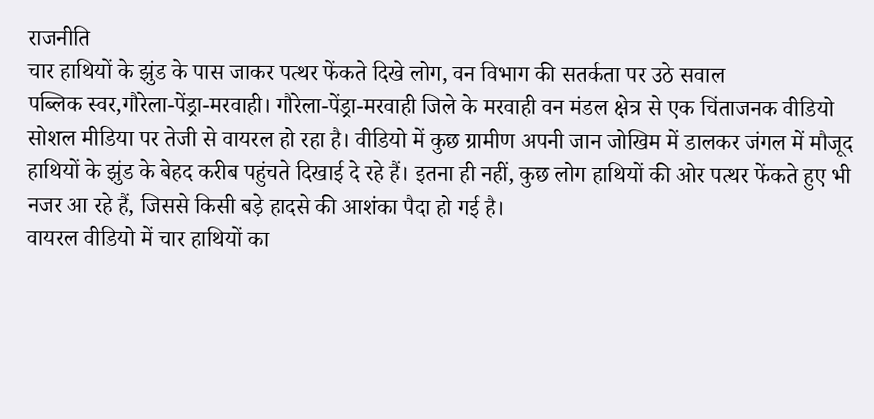राजनीति
चार हाथियों के झुंड के पास जाकर पत्थर फेंकते दिखे लोग, वन विभाग की सतर्कता पर उठे सवाल
पब्लिक स्वर,गौरेला-पेंड्रा-मरवाही। गौरेला-पेंड्रा-मरवाही जिले के मरवाही वन मंडल क्षेत्र से एक चिंताजनक वीडियो सोशल मीडिया पर तेजी से वायरल हो रहा है। वीडियो में कुछ ग्रामीण अपनी जान जोखिम में डालकर जंगल में मौजूद हाथियों के झुंड के बेहद करीब पहुंचते दिखाई दे रहे हैं। इतना ही नहीं, कुछ लोग हाथियों की ओर पत्थर फेंकते हुए भी नजर आ रहे हैं, जिससे किसी बड़े हादसे की आशंका पैदा हो गई है।
वायरल वीडियो में चार हाथियों का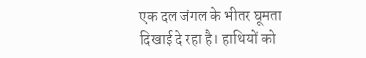एक दल जंगल के भीतर घूमता दिखाई दे रहा है। हाथियों को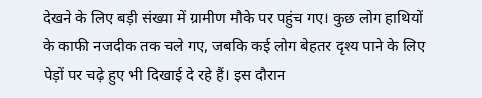देखने के लिए बड़ी संख्या में ग्रामीण मौके पर पहुंच गए। कुछ लोग हाथियों के काफी नजदीक तक चले गए, जबकि कई लोग बेहतर दृश्य पाने के लिए पेड़ों पर चढ़े हुए भी दिखाई दे रहे हैं। इस दौरान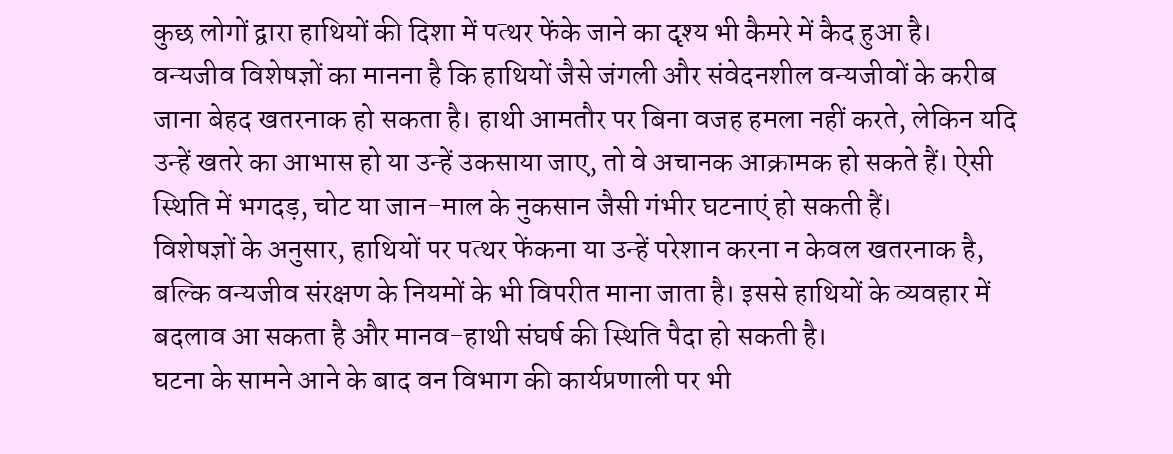कुछ लोगों द्वारा हाथियों की दिशा में पत्थर फेंके जाने का दृश्य भी कैमरे में कैद हुआ है।
वन्यजीव विशेषज्ञों का मानना है कि हाथियों जैसे जंगली और संवेदनशील वन्यजीवों के करीब जाना बेहद खतरनाक हो सकता है। हाथी आमतौर पर बिना वजह हमला नहीं करते, लेकिन यदि उन्हें खतरे का आभास हो या उन्हें उकसाया जाए, तो वे अचानक आक्रामक हो सकते हैं। ऐसी स्थिति में भगदड़, चोट या जान-माल के नुकसान जैसी गंभीर घटनाएं हो सकती हैं।
विशेषज्ञों के अनुसार, हाथियों पर पत्थर फेंकना या उन्हें परेशान करना न केवल खतरनाक है, बल्कि वन्यजीव संरक्षण के नियमों के भी विपरीत माना जाता है। इससे हाथियों के व्यवहार में बदलाव आ सकता है और मानव-हाथी संघर्ष की स्थिति पैदा हो सकती है।
घटना के सामने आने के बाद वन विभाग की कार्यप्रणाली पर भी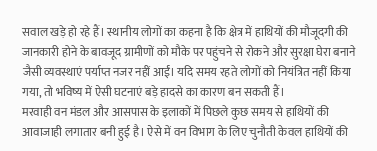सवाल खड़े हो रहे हैं। स्थानीय लोगों का कहना है कि क्षेत्र में हाथियों की मौजूदगी की जानकारी होने के बावजूद ग्रामीणों को मौके पर पहुंचने से रोकने और सुरक्षा घेरा बनाने जैसी व्यवस्थाएं पर्याप्त नजर नहीं आईं। यदि समय रहते लोगों को नियंत्रित नहीं किया गया, तो भविष्य में ऐसी घटनाएं बड़े हादसे का कारण बन सकती हैं।
मरवाही वन मंडल और आसपास के इलाकों में पिछले कुछ समय से हाथियों की आवाजाही लगातार बनी हुई है। ऐसे में वन विभाग के लिए चुनौती केवल हाथियों की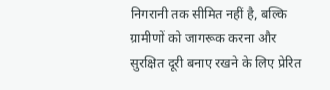निगरानी तक सीमित नहीं है, बल्कि ग्रामीणों को जागरूक करना और सुरक्षित दूरी बनाए रखने के लिए प्रेरित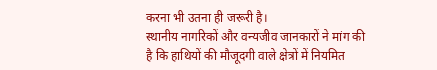करना भी उतना ही जरूरी है।
स्थानीय नागरिकों और वन्यजीव जानकारों ने मांग की है कि हाथियों की मौजूदगी वाले क्षेत्रों में नियमित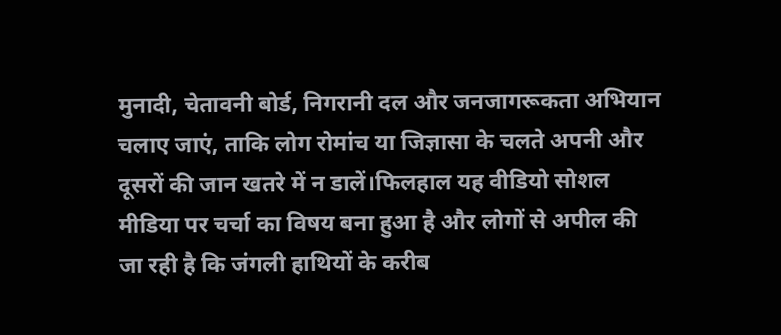मुनादी, चेतावनी बोर्ड, निगरानी दल और जनजागरूकता अभियान चलाए जाएं, ताकि लोग रोमांच या जिज्ञासा के चलते अपनी और दूसरों की जान खतरे में न डालें।फिलहाल यह वीडियो सोशल मीडिया पर चर्चा का विषय बना हुआ है और लोगों से अपील की जा रही है कि जंगली हाथियों के करीब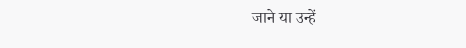जाने या उन्हें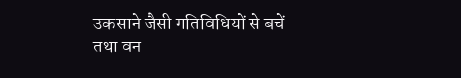उकसाने जैसी गतिविधियों से बचें तथा वन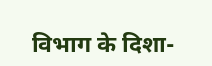विभाग के दिशा-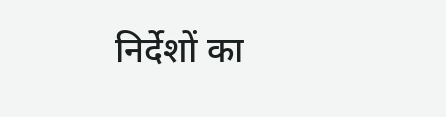निर्देशों का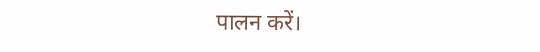पालन करें।